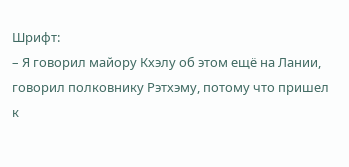Шрифт:
– Я говорил майору Кхэлу об этом ещё на Лании, говорил полковнику Рэтхэму, потому что пришел к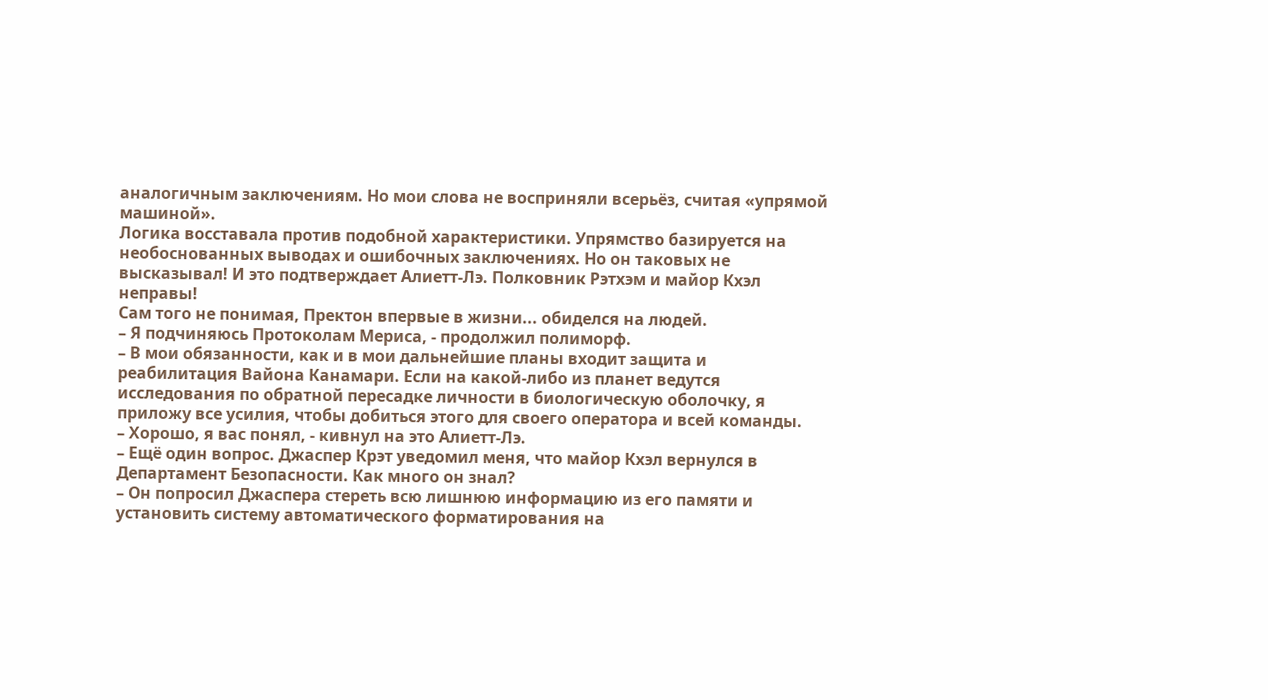аналогичным заключениям. Но мои слова не восприняли всерьёз, считая «упрямой машиной».
Логика восставала против подобной характеристики. Упрямство базируется на необоснованных выводах и ошибочных заключениях. Но он таковых не высказывал! И это подтверждает Алиетт-Лэ. Полковник Рэтхэм и майор Кхэл неправы!
Сам того не понимая, Пректон впервые в жизни... обиделся на людей.
– Я подчиняюсь Протоколам Мериса, - продолжил полиморф.
– В мои обязанности, как и в мои дальнейшие планы входит защита и реабилитация Вайона Канамари. Если на какой-либо из планет ведутся исследования по обратной пересадке личности в биологическую оболочку, я приложу все усилия, чтобы добиться этого для своего оператора и всей команды.
– Хорошо, я вас понял, - кивнул на это Алиетт-Лэ.
– Ещё один вопрос. Джаспер Крэт уведомил меня, что майор Кхэл вернулся в Департамент Безопасности. Как много он знал?
– Он попросил Джаспера стереть всю лишнюю информацию из его памяти и установить систему автоматического форматирования на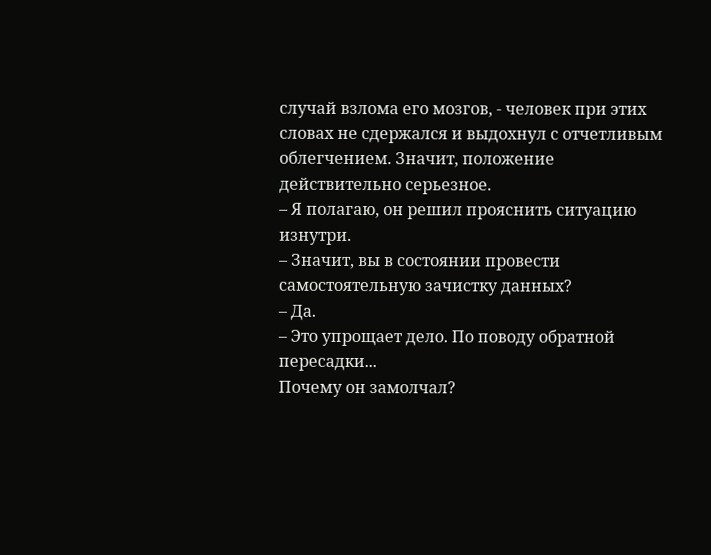случай взлома его мозгов, - человек при этих словах не сдержался и выдохнул с отчетливым облегчением. Значит, положение действительно серьезное.
– Я полагаю, он решил прояснить ситуацию изнутри.
– Значит, вы в состоянии провести самостоятельную зачистку данных?
– Да.
– Это упрощает дело. По поводу обратной пересадки...
Почему он замолчал?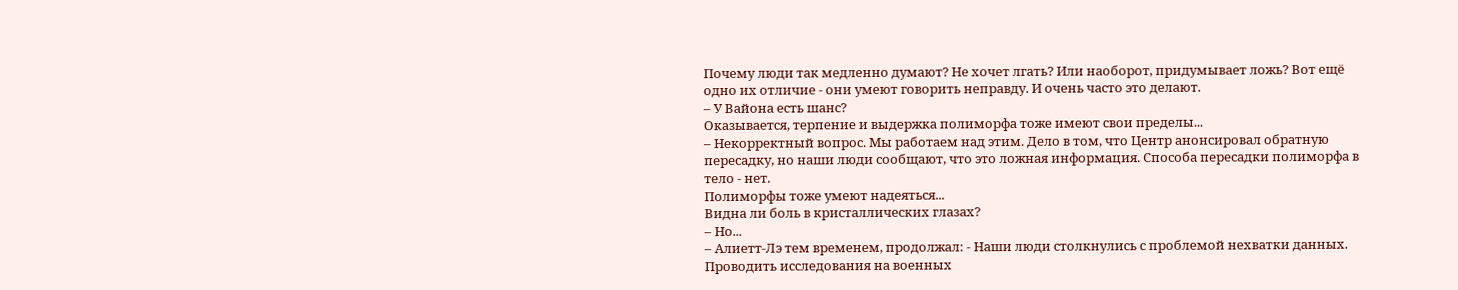Почему люди так медленно думают? Не хочет лгать? Или наоборот, придумывает ложь? Вот ещё одно их отличие - они умеют говорить неправду. И очень часто это делают.
– У Вайона есть шанс?
Оказывается, терпение и выдержка полиморфа тоже имеют свои пределы...
– Некорректный вопрос. Мы работаем над этим. Дело в том, что Центр анонсировал обратную пересадку, но наши люди сообщают, что это ложная информация. Способа пересадки полиморфа в тело - нет.
Полиморфы тоже умеют надеяться...
Видна ли боль в кристаллических глазах?
– Но...
– Алиетт-Лэ тем временем, продолжал: - Наши люди столкнулись с проблемой нехватки данных. Проводить исследования на военных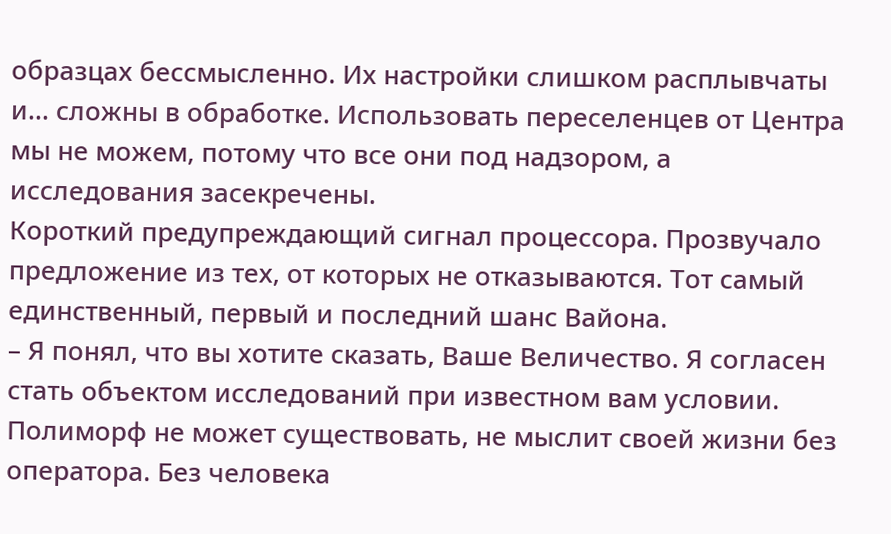образцах бессмысленно. Их настройки слишком расплывчаты и... сложны в обработке. Использовать переселенцев от Центра мы не можем, потому что все они под надзором, а исследования засекречены.
Короткий предупреждающий сигнал процессора. Прозвучало предложение из тех, от которых не отказываются. Тот самый единственный, первый и последний шанс Вайона.
– Я понял, что вы хотите сказать, Ваше Величество. Я согласен стать объектом исследований при известном вам условии.
Полиморф не может существовать, не мыслит своей жизни без оператора. Без человека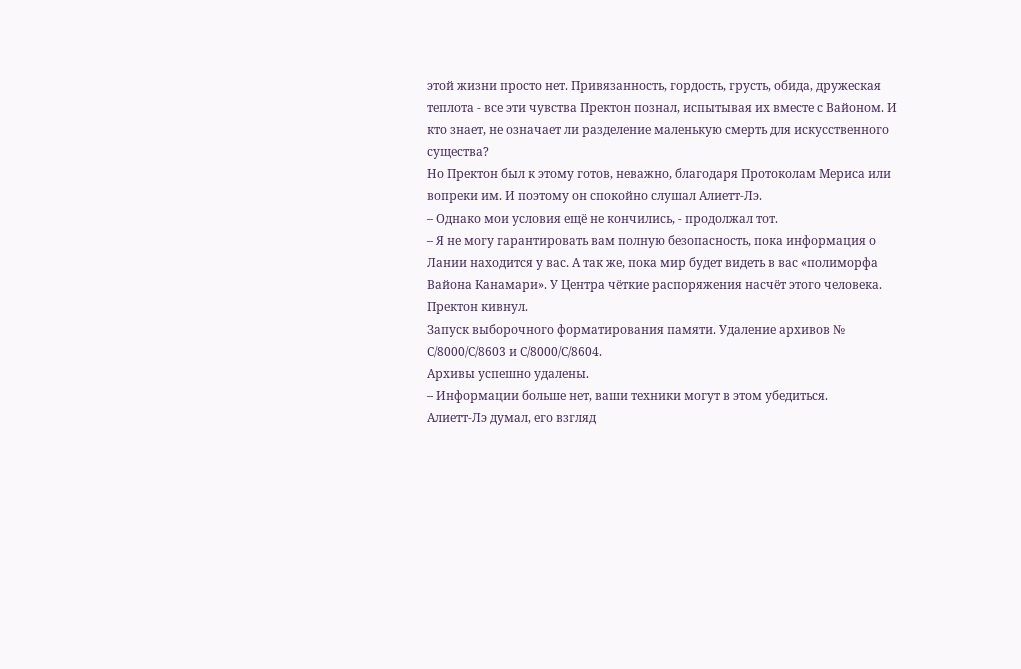этой жизни просто нет. Привязанность, гордость, грусть, обида, дружеская теплота - все эти чувства Пректон познал, испытывая их вместе с Вайоном. И кто знает, не означает ли разделение маленькую смерть для искусственного существа?
Но Пректон был к этому готов, неважно, благодаря Протоколам Мериса или вопреки им. И поэтому он спокойно слушал Алиетт-Лэ.
– Однако мои условия ещё не кончились, - продолжал тот.
– Я не могу гарантировать вам полную безопасность, пока информация о Лании находится у вас. А так же, пока мир будет видеть в вас «полиморфа Вайона Канамари». У Центра чёткие распоряжения насчёт этого человека.
Пректон кивнул.
Запуск выборочного форматирования памяти. Удаление архивов № С/8000/С/8603 и С/8000/С/8604.
Архивы успешно удалены.
– Информации больше нет, ваши техники могут в этом убедиться.
Алиетт-Лэ думал, его взгляд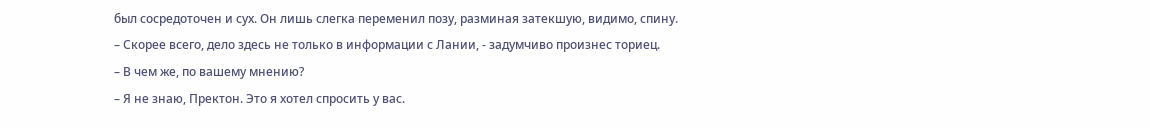был сосредоточен и сух. Он лишь слегка переменил позу, разминая затекшую, видимо, спину.
– Скорее всего, дело здесь не только в информации с Лании, - задумчиво произнес ториец.
– В чем же, по вашему мнению?
– Я не знаю, Пректон. Это я хотел спросить у вас.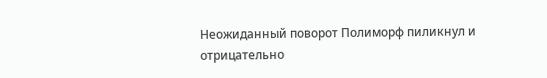Неожиданный поворот Полиморф пиликнул и отрицательно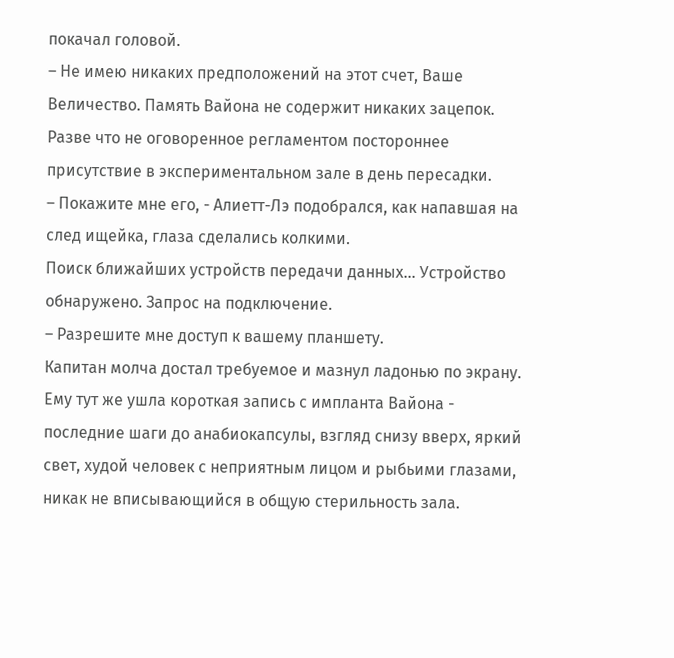покачал головой.
– Не имею никаких предположений на этот счет, Ваше Величество. Память Вайона не содержит никаких зацепок. Разве что не оговоренное регламентом постороннее присутствие в экспериментальном зале в день пересадки.
– Покажите мне его, - Алиетт-Лэ подобрался, как напавшая на след ищейка, глаза сделались колкими.
Поиск ближайших устройств передачи данных... Устройство обнаружено. Запрос на подключение.
– Разрешите мне доступ к вашему планшету.
Капитан молча достал требуемое и мазнул ладонью по экрану. Ему тут же ушла короткая запись с импланта Вайона - последние шаги до анабиокапсулы, взгляд снизу вверх, яркий свет, худой человек с неприятным лицом и рыбьими глазами, никак не вписывающийся в общую стерильность зала.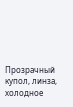Прозрачный купол, линза, холодное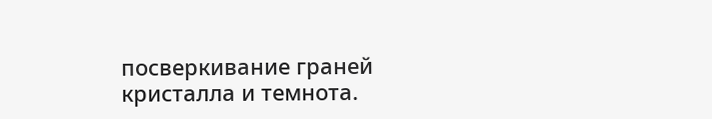посверкивание граней кристалла и темнота.